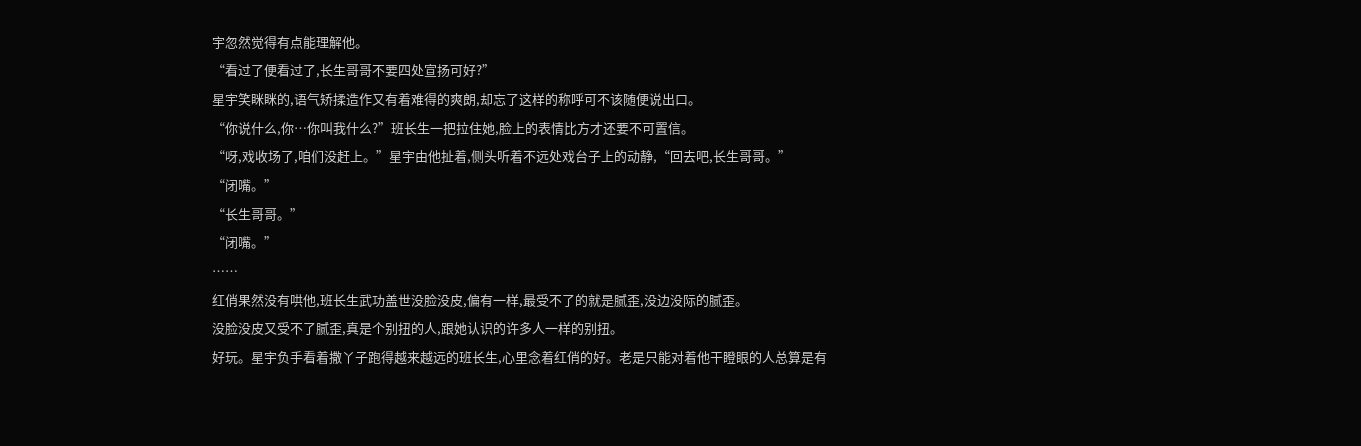宇忽然觉得有点能理解他。
“看过了便看过了,长生哥哥不要四处宣扬可好?”
星宇笑眯眯的,语气矫揉造作又有着难得的爽朗,却忘了这样的称呼可不该随便说出口。
“你说什么,你…你叫我什么?”班长生一把拉住她,脸上的表情比方才还要不可置信。
“呀,戏收场了,咱们没赶上。”星宇由他扯着,侧头听着不远处戏台子上的动静,“回去吧,长生哥哥。”
“闭嘴。”
“长生哥哥。”
“闭嘴。”
……
红俏果然没有哄他,班长生武功盖世没脸没皮,偏有一样,最受不了的就是腻歪,没边没际的腻歪。
没脸没皮又受不了腻歪,真是个别扭的人,跟她认识的许多人一样的别扭。
好玩。星宇负手看着撒丫子跑得越来越远的班长生,心里念着红俏的好。老是只能对着他干瞪眼的人总算是有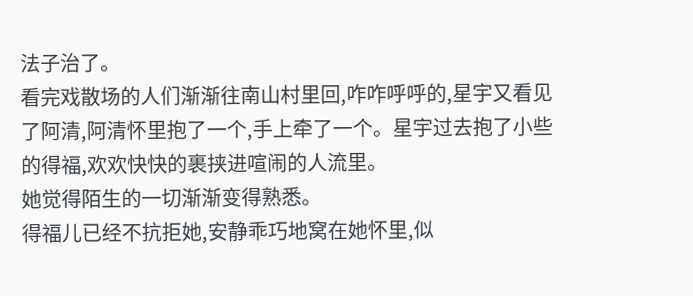法子治了。
看完戏散场的人们渐渐往南山村里回,咋咋呼呼的,星宇又看见了阿清,阿清怀里抱了一个,手上牵了一个。星宇过去抱了小些的得福,欢欢快快的裹挟进喧闹的人流里。
她觉得陌生的一切渐渐变得熟悉。
得福儿已经不抗拒她,安静乖巧地窝在她怀里,似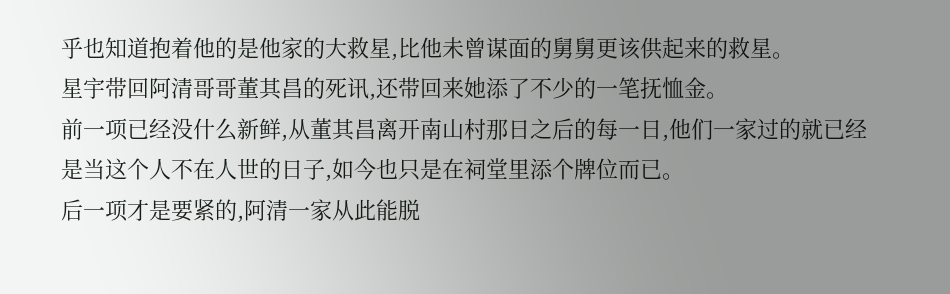乎也知道抱着他的是他家的大救星,比他未曾谋面的舅舅更该供起来的救星。
星宇带回阿清哥哥董其昌的死讯,还带回来她添了不少的一笔抚恤金。
前一项已经没什么新鲜,从董其昌离开南山村那日之后的每一日,他们一家过的就已经是当这个人不在人世的日子,如今也只是在祠堂里添个牌位而已。
后一项才是要紧的,阿清一家从此能脱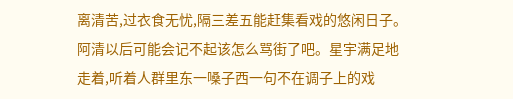离清苦,过衣食无忧,隔三差五能赶集看戏的悠闲日子。
阿清以后可能会记不起该怎么骂街了吧。星宇满足地走着,听着人群里东一嗓子西一句不在调子上的戏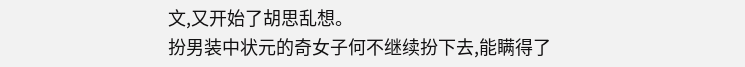文,又开始了胡思乱想。
扮男装中状元的奇女子何不继续扮下去,能瞒得了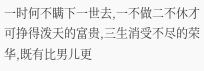一时何不瞒下一世去,一不做二不休才可挣得泼天的富贵,三生消受不尽的荣华,既有比男儿更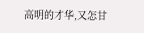高明的才华,又怎甘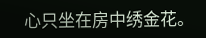心只坐在房中绣金花。